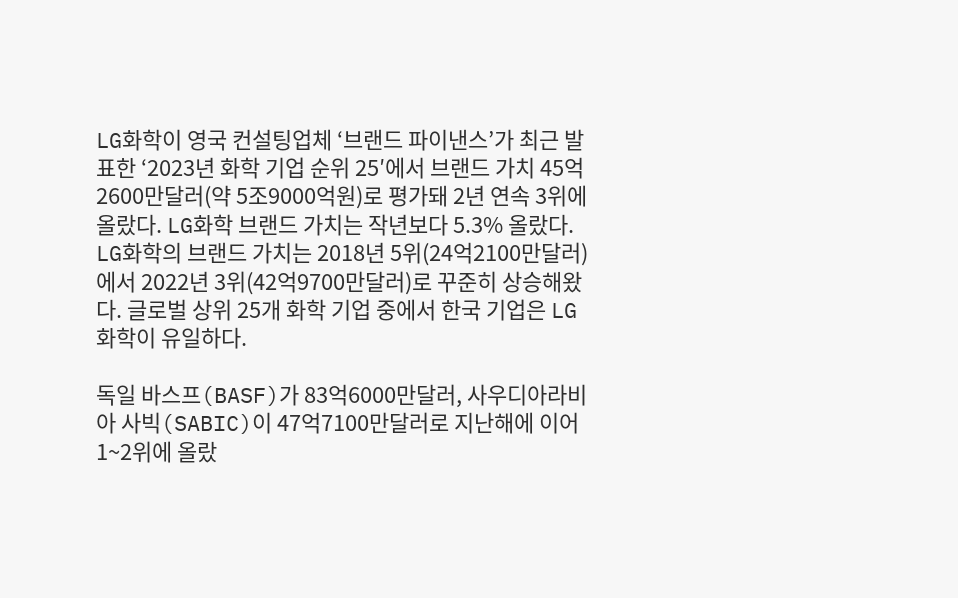LG화학이 영국 컨설팅업체 ‘브랜드 파이낸스’가 최근 발표한 ‘2023년 화학 기업 순위 25′에서 브랜드 가치 45억2600만달러(약 5조9000억원)로 평가돼 2년 연속 3위에 올랐다. LG화학 브랜드 가치는 작년보다 5.3% 올랐다. LG화학의 브랜드 가치는 2018년 5위(24억2100만달러)에서 2022년 3위(42억9700만달러)로 꾸준히 상승해왔다. 글로벌 상위 25개 화학 기업 중에서 한국 기업은 LG화학이 유일하다.

독일 바스프(BASF)가 83억6000만달러, 사우디아라비아 사빅(SABIC)이 47억7100만달러로 지난해에 이어 1~2위에 올랐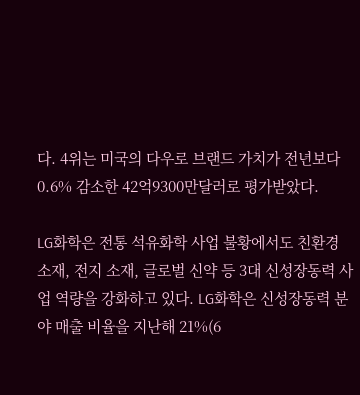다. 4위는 미국의 다우로 브랜드 가치가 전년보다 0.6% 감소한 42억9300만달러로 평가받았다.

LG화학은 전통 석유화학 사업 불황에서도 친환경 소재, 전지 소재, 글로벌 신약 등 3대 신성장동력 사업 역량을 강화하고 있다. LG화학은 신성장동력 분야 매출 비율을 지난해 21%(6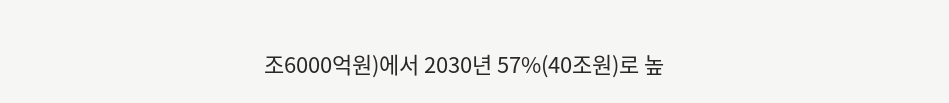조6000억원)에서 2030년 57%(40조원)로 높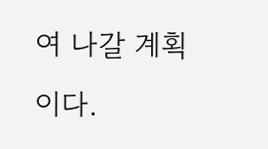여 나갈 계획이다.